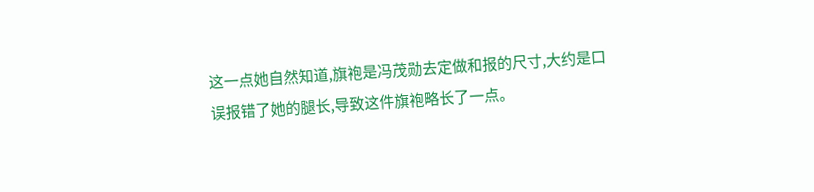这一点她自然知道,旗袍是冯茂勋去定做和报的尺寸,大约是口误报错了她的腿长,导致这件旗袍略长了一点。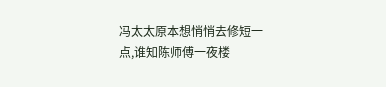冯太太原本想悄悄去修短一点,谁知陈师傅一夜楼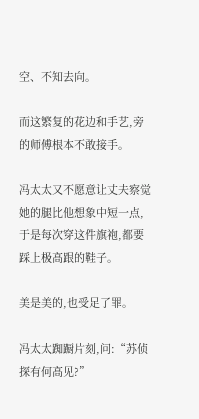空、不知去向。

而这繁复的花边和手艺,旁的师傅根本不敢接手。

冯太太又不愿意让丈夫察觉她的腿比他想象中短一点,于是每次穿这件旗袍,都要踩上极高跟的鞋子。

美是美的,也受足了罪。

冯太太踟蹰片刻,问:“苏侦探有何高见?”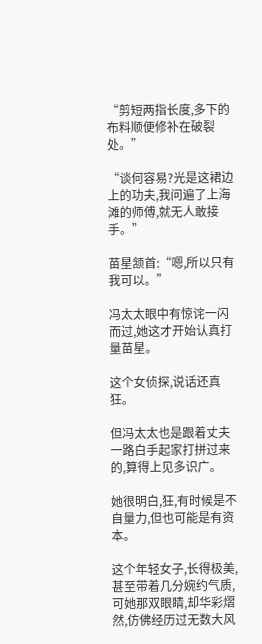“剪短两指长度,多下的布料顺便修补在破裂处。”

“谈何容易?光是这裙边上的功夫,我问遍了上海滩的师傅,就无人敢接手。”

苗星颔首:“嗯,所以只有我可以。”

冯太太眼中有惊诧一闪而过,她这才开始认真打量苗星。

这个女侦探,说话还真狂。

但冯太太也是跟着丈夫一路白手起家打拼过来的,算得上见多识广。

她很明白,狂,有时候是不自量力,但也可能是有资本。

这个年轻女子,长得极美,甚至带着几分婉约气质,可她那双眼睛,却华彩熠然,仿佛经历过无数大风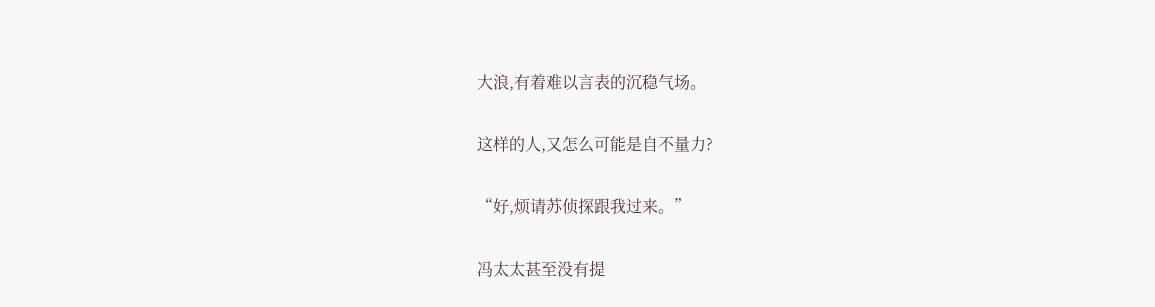大浪,有着难以言表的沉稳气场。

这样的人,又怎么可能是自不量力?

“好,烦请苏侦探跟我过来。”

冯太太甚至没有提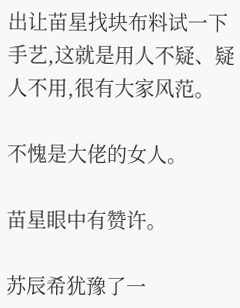出让苗星找块布料试一下手艺,这就是用人不疑、疑人不用,很有大家风范。

不愧是大佬的女人。

苗星眼中有赞许。

苏辰希犹豫了一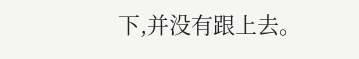下,并没有跟上去。